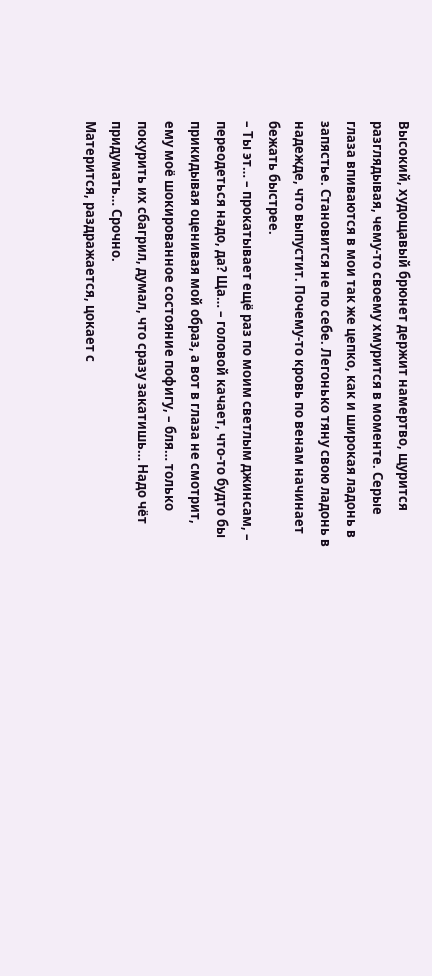Высокий, худощавый брюнет держит намертво, щурится разглядывая, чему-то своему хмурится в моменте. Серые глаза впиваются в мои так же цепко, как и широкая ладонь в запястье. Становится не по себе. Легонько тяну свою ладонь в надежде, что выпустит. Почему-то кровь по венам начинает бежать быстрее.
– Ты эт… – прокатывает ещё раз по моим светлым джинсам, – переодеться надо, да? Ща… – головой качает, что-то будто бы прикидывая оценивая мой образ, а вот в глаза не смотрит, ему моё шокированное состояние пофигу, – бля… только покурить их сбагрил, думал, что сразу закатишь… Надо чёт придумать… Срочно.
Матерится, раздражается, цокает с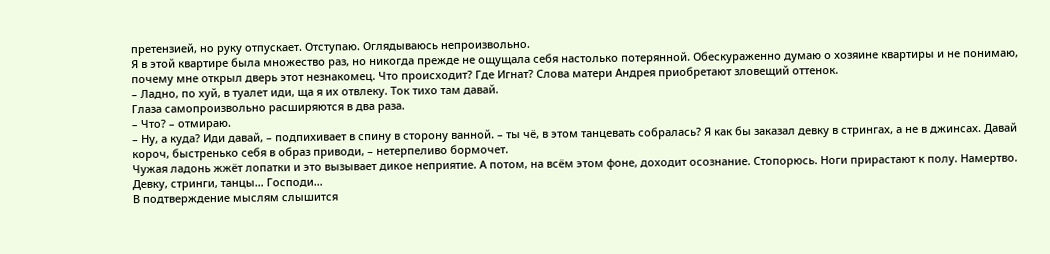претензией, но руку отпускает. Отступаю. Оглядываюсь непроизвольно.
Я в этой квартире была множество раз, но никогда прежде не ощущала себя настолько потерянной. Обескураженно думаю о хозяине квартиры и не понимаю, почему мне открыл дверь этот незнакомец. Что происходит? Где Игнат? Слова матери Андрея приобретают зловещий оттенок.
– Ладно, по хуй, в туалет иди, ща я их отвлеку. Ток тихо там давай.
Глаза самопроизвольно расширяются в два раза.
– Что? – отмираю.
– Ну, а куда? Иди давай, – подпихивает в спину в сторону ванной. – ты чё, в этом танцевать собралась? Я как бы заказал девку в стрингах, а не в джинсах. Давай короч, быстренько себя в образ приводи, – нетерпеливо бормочет.
Чужая ладонь жжёт лопатки и это вызывает дикое неприятие. А потом, на всём этом фоне, доходит осознание. Стопорюсь. Ноги прирастают к полу. Намертво.
Девку, стринги, танцы… Господи…
В подтверждение мыслям слышится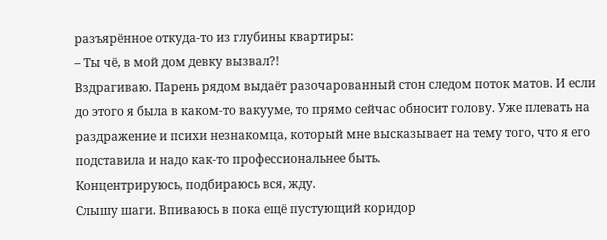разъярённое откуда-то из глубины квартиры:
– Ты чё, в мой дом девку вызвал?!
Вздрагиваю. Парень рядом выдаёт разочарованный стон следом поток матов. И если до этого я была в каком-то вакууме, то прямо сейчас обносит голову. Уже плевать на раздражение и психи незнакомца, который мне высказывает на тему того, что я его подставила и надо как-то профессиональнее быть.
Концентрируюсь, подбираюсь вся, жду.
Слышу шаги. Впиваюсь в пока ещё пустующий коридор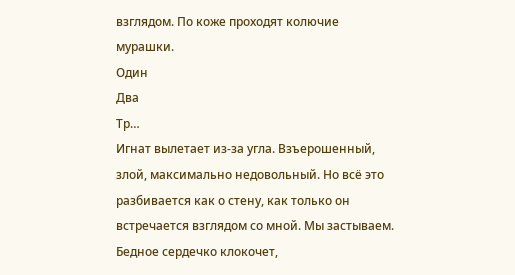взглядом. По коже проходят колючие мурашки.
Один
Два
Тр…
Игнат вылетает из-за угла. Взъерошенный, злой, максимально недовольный. Но всё это разбивается как о стену, как только он встречается взглядом со мной. Мы застываем. Бедное сердечко клокочет,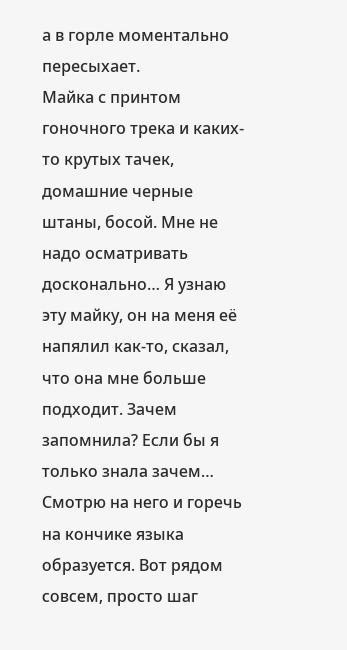а в горле моментально пересыхает.
Майка с принтом гоночного трека и каких-то крутых тачек, домашние черные штаны, босой. Мне не надо осматривать досконально… Я узнаю эту майку, он на меня её напялил как-то, сказал, что она мне больше подходит. Зачем запомнила? Если бы я только знала зачем…
Смотрю на него и горечь на кончике языка образуется. Вот рядом совсем, просто шаг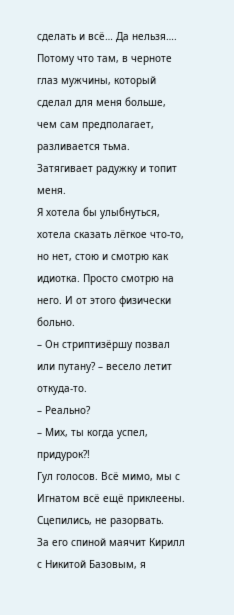сделать и всё… Да нельзя…. Потому что там, в черноте глаз мужчины, который сделал для меня больше, чем сам предполагает, разливается тьма. Затягивает радужку и топит меня.
Я хотела бы улыбнуться, хотела сказать лёгкое что-то, но нет, стою и смотрю как идиотка. Просто смотрю на него. И от этого физически больно.
– Он стриптизёршу позвал или путану? – весело летит откуда-то.
– Реально?
– Мих, ты когда успел, придурок?!
Гул голосов. Всё мимо, мы с Игнатом всё ещё приклеены. Сцепились, не разорвать.
За его спиной маячит Кирилл с Никитой Базовым, я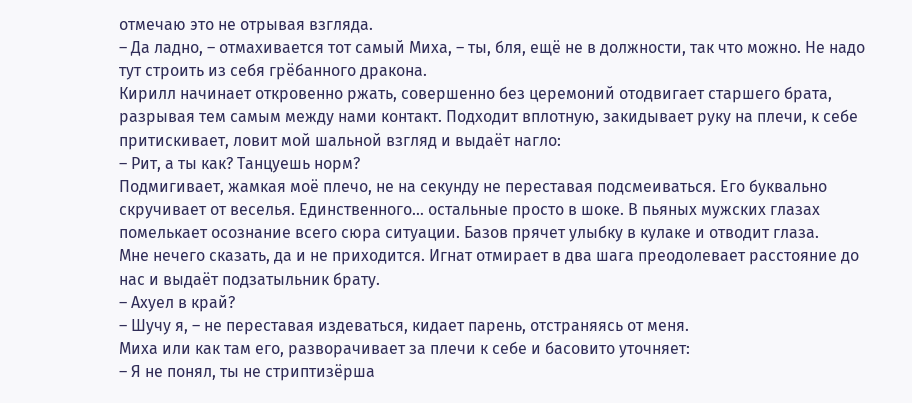отмечаю это не отрывая взгляда.
– Да ладно, – отмахивается тот самый Миха, – ты, бля, ещё не в должности, так что можно. Не надо тут строить из себя грёбанного дракона.
Кирилл начинает откровенно ржать, совершенно без церемоний отодвигает старшего брата, разрывая тем самым между нами контакт. Подходит вплотную, закидывает руку на плечи, к себе притискивает, ловит мой шальной взгляд и выдаёт нагло:
– Рит, а ты как? Танцуешь норм?
Подмигивает, жамкая моё плечо, не на секунду не переставая подсмеиваться. Его буквально скручивает от веселья. Единственного… остальные просто в шоке. В пьяных мужских глазах помелькает осознание всего сюра ситуации. Базов прячет улыбку в кулаке и отводит глаза.
Мне нечего сказать, да и не приходится. Игнат отмирает в два шага преодолевает расстояние до нас и выдаёт подзатыльник брату.
– Ахуел в край?
– Шучу я, – не переставая издеваться, кидает парень, отстраняясь от меня.
Миха или как там его, разворачивает за плечи к себе и басовито уточняет:
– Я не понял, ты не стриптизёрша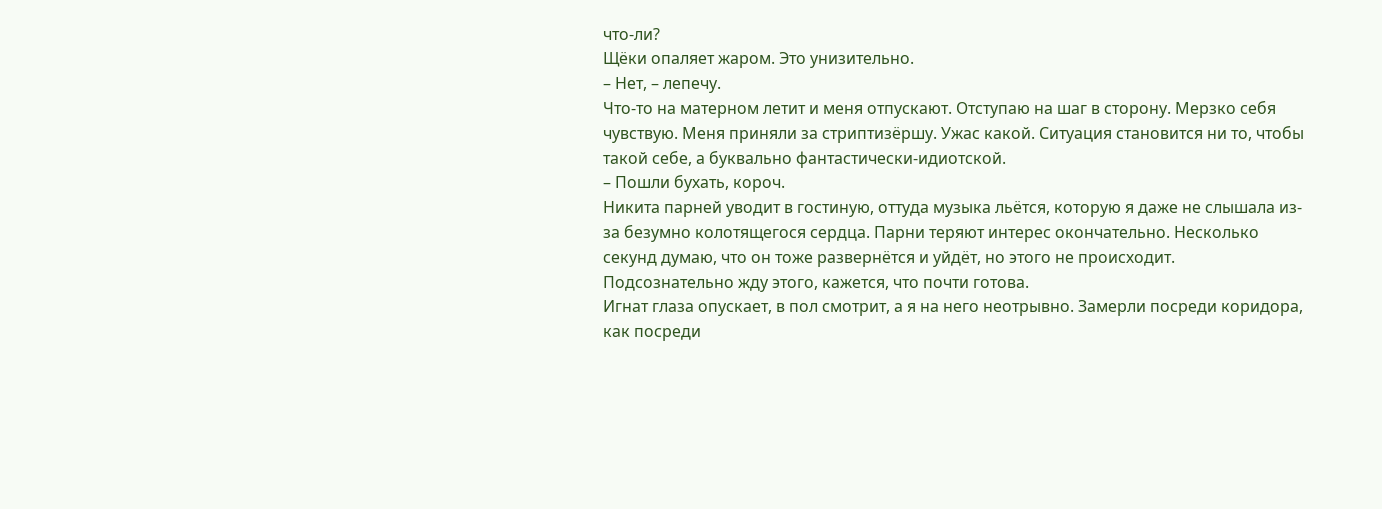что-ли?
Щёки опаляет жаром. Это унизительно.
– Нет, – лепечу.
Что-то на матерном летит и меня отпускают. Отступаю на шаг в сторону. Мерзко себя чувствую. Меня приняли за стриптизёршу. Ужас какой. Ситуация становится ни то, чтобы такой себе, а буквально фантастически-идиотской.
– Пошли бухать, короч.
Никита парней уводит в гостиную, оттуда музыка льётся, которую я даже не слышала из-за безумно колотящегося сердца. Парни теряют интерес окончательно. Несколько секунд думаю, что он тоже развернётся и уйдёт, но этого не происходит. Подсознательно жду этого, кажется, что почти готова.
Игнат глаза опускает, в пол смотрит, а я на него неотрывно. Замерли посреди коридора, как посреди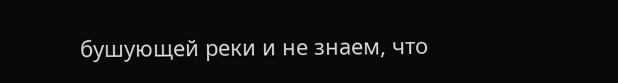бушующей реки и не знаем, что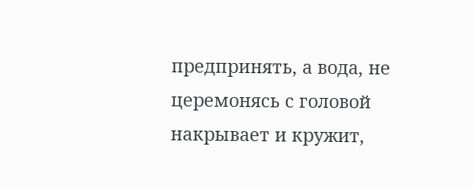предпринять, а вода, не церемонясь с головой накрывает и кружит,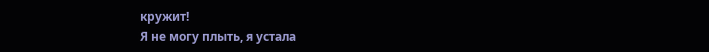кружит!
Я не могу плыть, я устала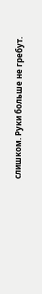слишком. Руки больше не гребут.